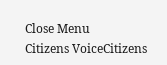Close Menu
Citizens VoiceCitizens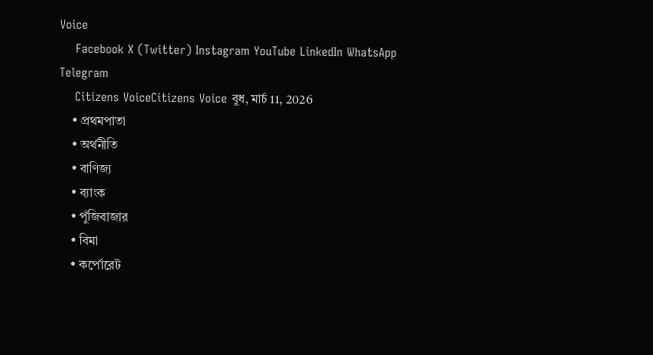Voice
    Facebook X (Twitter) Instagram YouTube LinkedIn WhatsApp Telegram
    Citizens VoiceCitizens Voice বুধ, মার্চ 11, 2026
    • প্রথমপাতা
    • অর্থনীতি
    • বাণিজ্য
    • ব্যাংক
    • পুঁজিবাজার
    • বিমা
    • কর্পোরেট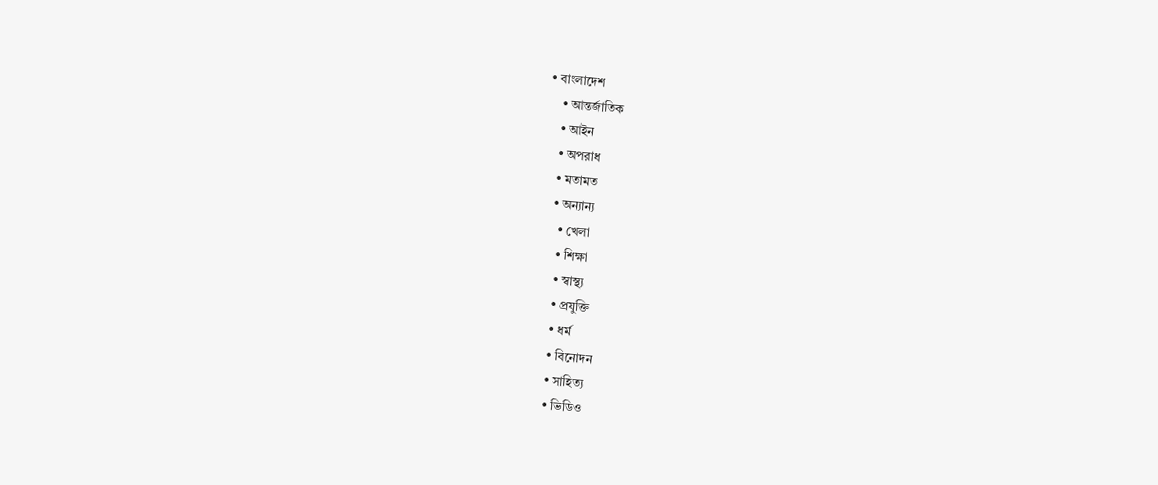• বাংলাদেশ
    • আন্তর্জাতিক
    • আইন
    • অপরাধ
    • মতামত
    • অন্যান্য
      • খেলা
      • শিক্ষা
      • স্বাস্থ্য
      • প্রযুক্তি
      • ধর্ম
      • বিনোদন
      • সাহিত্য
      • ভিডিও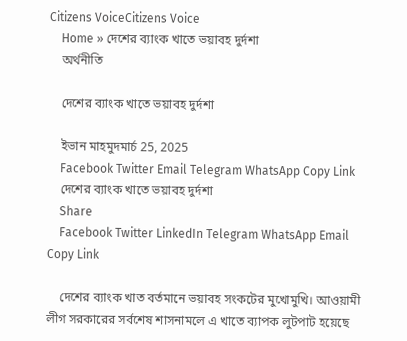Citizens VoiceCitizens Voice
    Home » দেশের ব্যাংক খাতে ভয়াবহ দুর্দশা
    অর্থনীতি

    দেশের ব্যাংক খাতে ভয়াবহ দুর্দশা

    ইভান মাহমুদমার্চ 25, 2025
    Facebook Twitter Email Telegram WhatsApp Copy Link
    দেশের ব্যাংক খাতে ভয়াবহ দুর্দশা
    Share
    Facebook Twitter LinkedIn Telegram WhatsApp Email Copy Link

    দেশের ব্যাংক খাত বর্তমানে ভয়াবহ সংকটের মুখোমুখি। আওয়ামী লীগ সরকারের সর্বশেষ শাসনামলে এ খাতে ব্যাপক লুটপাট হয়েছে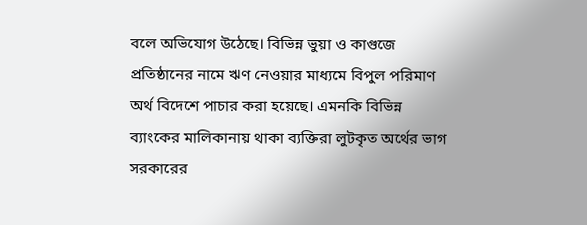বলে অভিযোগ উঠেছে। বিভিন্ন ভুয়া ও কাগুজে প্রতিষ্ঠানের নামে ঋণ নেওয়ার মাধ্যমে বিপুল পরিমাণ অর্থ বিদেশে পাচার করা হয়েছে। এমনকি বিভিন্ন ব্যাংকের মালিকানায় থাকা ব্যক্তিরা লুটকৃত অর্থের ভাগ সরকারের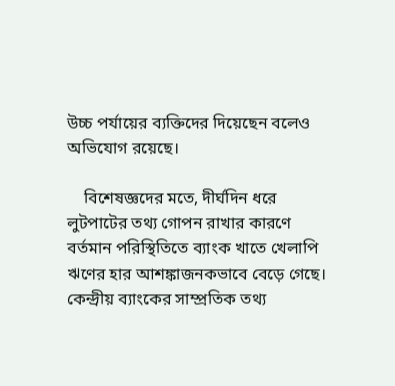উচ্চ পর্যায়ের ব্যক্তিদের দিয়েছেন বলেও অভিযোগ রয়েছে।

    বিশেষজ্ঞদের মতে, দীর্ঘদিন ধরে লুটপাটের তথ্য গোপন রাখার কারণে বর্তমান পরিস্থিতিতে ব্যাংক খাতে খেলাপি ঋণের হার আশঙ্কাজনকভাবে বেড়ে গেছে। কেন্দ্রীয় ব্যাংকের সাম্প্রতিক তথ্য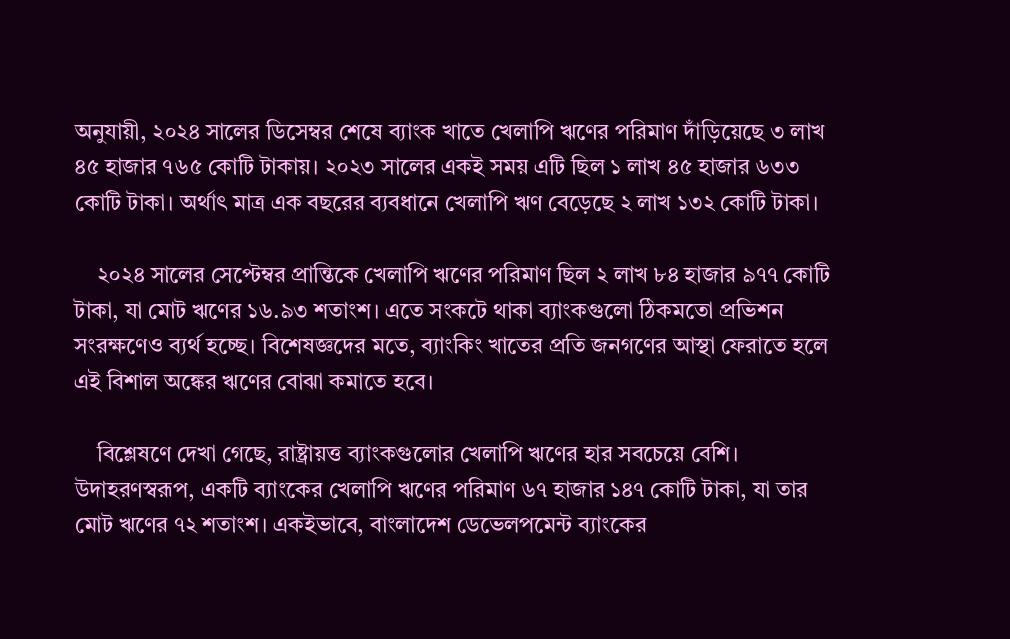অনুযায়ী, ২০২৪ সালের ডিসেম্বর শেষে ব্যাংক খাতে খেলাপি ঋণের পরিমাণ দাঁড়িয়েছে ৩ লাখ ৪৫ হাজার ৭৬৫ কোটি টাকায়। ২০২৩ সালের একই সময় এটি ছিল ১ লাখ ৪৫ হাজার ৬৩৩ কোটি টাকা। অর্থাৎ মাত্র এক বছরের ব্যবধানে খেলাপি ঋণ বেড়েছে ২ লাখ ১৩২ কোটি টাকা।

    ২০২৪ সালের সেপ্টেম্বর প্রান্তিকে খেলাপি ঋণের পরিমাণ ছিল ২ লাখ ৮৪ হাজার ৯৭৭ কোটি টাকা, যা মোট ঋণের ১৬.৯৩ শতাংশ। এতে সংকটে থাকা ব্যাংকগুলো ঠিকমতো প্রভিশন সংরক্ষণেও ব্যর্থ হচ্ছে। বিশেষজ্ঞদের মতে, ব্যাংকিং খাতের প্রতি জনগণের আস্থা ফেরাতে হলে এই বিশাল অঙ্কের ঋণের বোঝা কমাতে হবে।

    বিশ্লেষণে দেখা গেছে, রাষ্ট্রায়ত্ত ব্যাংকগুলোর খেলাপি ঋণের হার সবচেয়ে বেশি। উদাহরণস্বরূপ, একটি ব্যাংকের খেলাপি ঋণের পরিমাণ ৬৭ হাজার ১৪৭ কোটি টাকা, যা তার মোট ঋণের ৭২ শতাংশ। একইভাবে, বাংলাদেশ ডেভেলপমেন্ট ব্যাংকের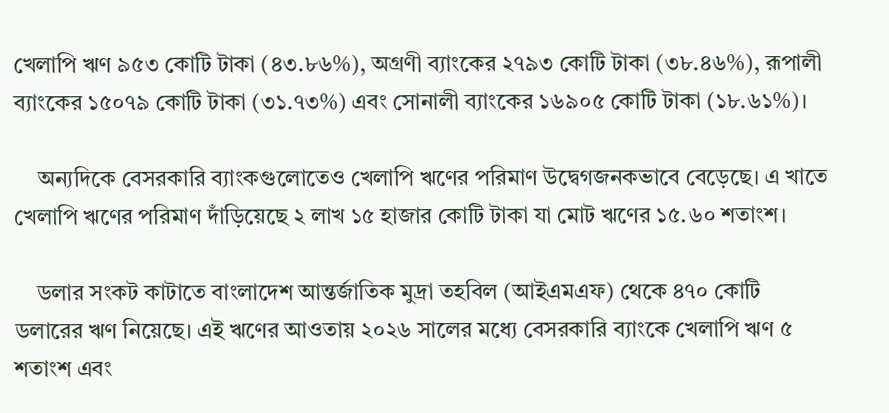খেলাপি ঋণ ৯৫৩ কোটি টাকা (৪৩.৮৬%), অগ্রণী ব্যাংকের ২৭৯৩ কোটি টাকা (৩৮.৪৬%), রূপালী ব্যাংকের ১৫০৭৯ কোটি টাকা (৩১.৭৩%) এবং সোনালী ব্যাংকের ১৬৯০৫ কোটি টাকা (১৮.৬১%)।

    অন্যদিকে বেসরকারি ব্যাংকগুলোতেও খেলাপি ঋণের পরিমাণ উদ্বেগজনকভাবে বেড়েছে। এ খাতে খেলাপি ঋণের পরিমাণ দাঁড়িয়েছে ২ লাখ ১৫ হাজার কোটি টাকা যা মোট ঋণের ১৫.৬০ শতাংশ।

    ডলার সংকট কাটাতে বাংলাদেশ আন্তর্জাতিক মুদ্রা তহবিল (আইএমএফ) থেকে ৪৭০ কোটি ডলারের ঋণ নিয়েছে। এই ঋণের আওতায় ২০২৬ সালের মধ্যে বেসরকারি ব্যাংকে খেলাপি ঋণ ৫ শতাংশ এবং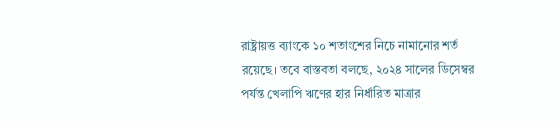রাষ্ট্রায়ত্ত ব্যাংকে ১০ শতাংশের নিচে নামানোর শর্ত রয়েছে। তবে বাস্তবতা বলছে, ২০২৪ সালের ডিসেম্বর পর্যন্ত খেলাপি ঋণের হার নির্ধারিত মাত্রার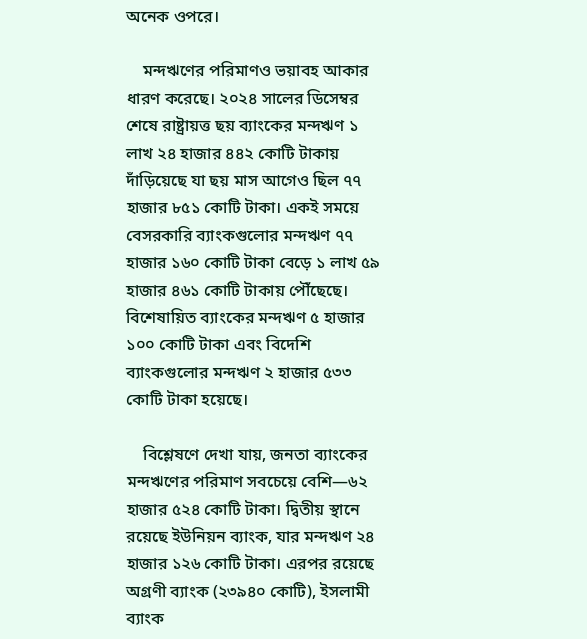অনেক ওপরে।

    মন্দঋণের পরিমাণও ভয়াবহ আকার ধারণ করেছে। ২০২৪ সালের ডিসেম্বর শেষে রাষ্ট্রায়ত্ত ছয় ব্যাংকের মন্দঋণ ১ লাখ ২৪ হাজার ৪৪২ কোটি টাকায় দাঁড়িয়েছে যা ছয় মাস আগেও ছিল ৭৭ হাজার ৮৫১ কোটি টাকা। একই সময়ে বেসরকারি ব্যাংকগুলোর মন্দঋণ ৭৭ হাজার ১৬০ কোটি টাকা বেড়ে ১ লাখ ৫৯ হাজার ৪৬১ কোটি টাকায় পৌঁছেছে। বিশেষায়িত ব্যাংকের মন্দঋণ ৫ হাজার ১০০ কোটি টাকা এবং বিদেশি ব্যাংকগুলোর মন্দঋণ ২ হাজার ৫৩৩ কোটি টাকা হয়েছে।

    বিশ্লেষণে দেখা যায়, জনতা ব্যাংকের মন্দঋণের পরিমাণ সবচেয়ে বেশি—৬২ হাজার ৫২৪ কোটি টাকা। দ্বিতীয় স্থানে রয়েছে ইউনিয়ন ব্যাংক, যার মন্দঋণ ২৪ হাজার ১২৬ কোটি টাকা। এরপর রয়েছে অগ্রণী ব্যাংক (২৩৯৪০ কোটি), ইসলামী ব্যাংক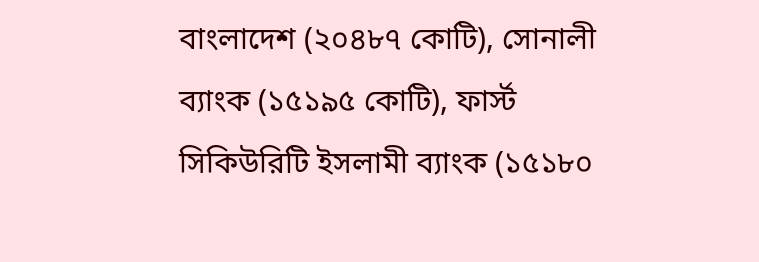বাংলাদেশ (২০৪৮৭ কোটি), সোনালী ব্যাংক (১৫১৯৫ কোটি), ফার্স্ট সিকিউরিটি ইসলামী ব্যাংক (১৫১৮০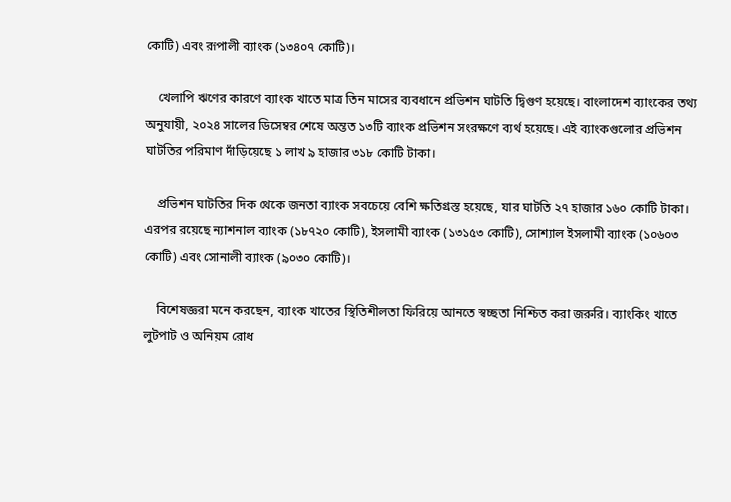কোটি) এবং রূপালী ব্যাংক (১৩৪০৭ কোটি)।

    খেলাপি ঋণের কারণে ব্যাংক খাতে মাত্র তিন মাসের ব্যবধানে প্রভিশন ঘাটতি দ্বিগুণ হয়েছে। বাংলাদেশ ব্যাংকের তথ্য অনুযায়ী, ২০২৪ সালের ডিসেম্বর শেষে অন্তত ১৩টি ব্যাংক প্রভিশন সংরক্ষণে ব্যর্থ হয়েছে। এই ব্যাংকগুলোর প্রভিশন ঘাটতির পরিমাণ দাঁড়িয়েছে ১ লাখ ৯ হাজার ৩১৮ কোটি টাকা।

    প্রভিশন ঘাটতির দিক থেকে জনতা ব্যাংক সবচেয়ে বেশি ক্ষতিগ্রস্ত হয়েছে, যার ঘাটতি ২৭ হাজার ১৬০ কোটি টাকা। এরপর রয়েছে ন্যাশনাল ব্যাংক (১৮৭২০ কোটি), ইসলামী ব্যাংক (১৩১৫৩ কোটি), সোশ্যাল ইসলামী ব্যাংক (১০৬০৩ কোটি) এবং সোনালী ব্যাংক (৯০৩০ কোটি)।

    বিশেষজ্ঞরা মনে করছেন, ব্যাংক খাতের স্থিতিশীলতা ফিরিয়ে আনতে স্বচ্ছতা নিশ্চিত করা জরুরি। ব্যাংকিং খাতে লুটপাট ও অনিয়ম রোধ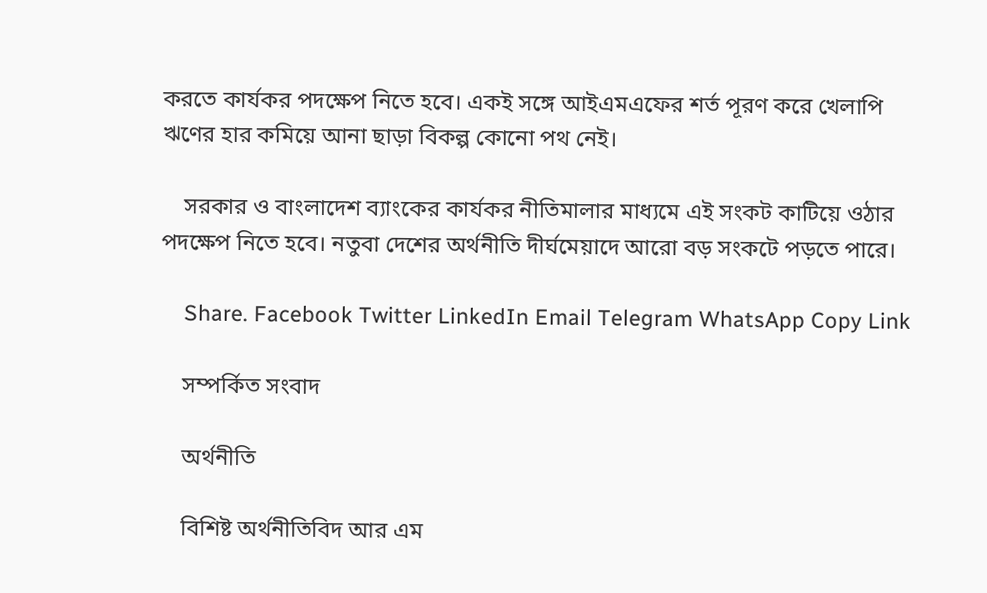করতে কার্যকর পদক্ষেপ নিতে হবে। একই সঙ্গে আইএমএফের শর্ত পূরণ করে খেলাপি ঋণের হার কমিয়ে আনা ছাড়া বিকল্প কোনো পথ নেই।

    সরকার ও বাংলাদেশ ব্যাংকের কার্যকর নীতিমালার মাধ্যমে এই সংকট কাটিয়ে ওঠার পদক্ষেপ নিতে হবে। নতুবা দেশের অর্থনীতি দীর্ঘমেয়াদে আরো বড় সংকটে পড়তে পারে।

    Share. Facebook Twitter LinkedIn Email Telegram WhatsApp Copy Link

    সম্পর্কিত সংবাদ

    অর্থনীতি

    বিশিষ্ট অর্থনীতিবিদ আর এম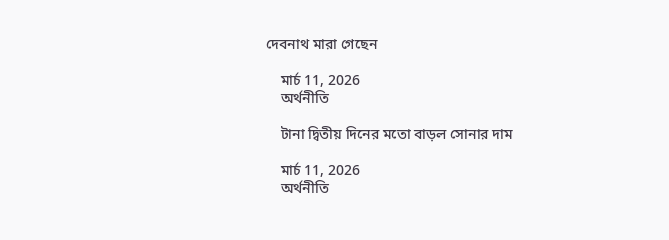দেবনাথ মারা গেছেন

    মার্চ 11, 2026
    অর্থনীতি

    টানা দ্বিতীয় দিনের মতো বাড়ল সোনার দাম

    মার্চ 11, 2026
    অর্থনীতি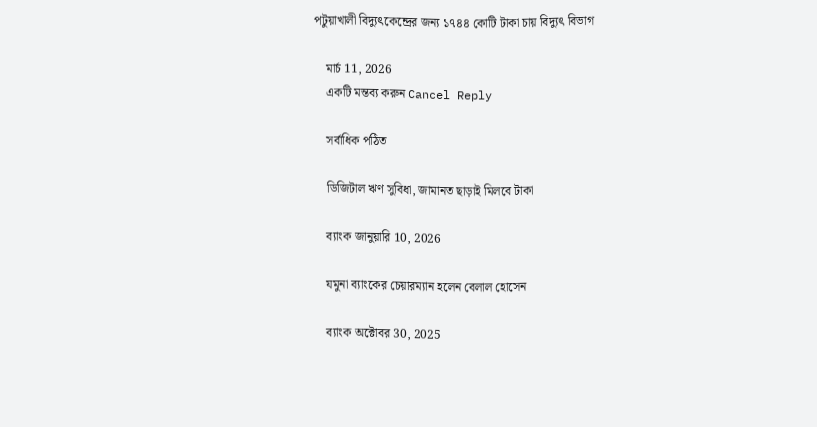পটুয়াখালী বিদ্যুৎকেন্দ্রের জন্য ১৭৪৪ কোটি টাকা চায় বিদ্যুৎ বিভাগ

    মার্চ 11, 2026
    একটি মন্তব্য করুন Cancel Reply

    সর্বাধিক পঠিত

    ডিজিটাল ঋণ সুবিধা, জামানত ছাড়াই মিলবে টাকা

    ব্যাংক জানুয়ারি 10, 2026

    যমুনা ব্যাংকের চেয়ারম্যান হলেন বেলাল হোসেন

    ব্যাংক অক্টোবর 30, 2025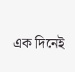এক দিনেই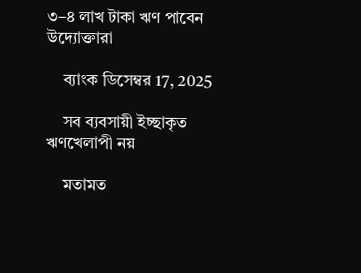৩–৪ লাখ টাকা ঋণ পাবেন উদ্যোক্তারা

    ব্যাংক ডিসেম্বর 17, 2025

    সব ব্যবসায়ী ইচ্ছাকৃত ঋণখেলাপী নয়

    মতামত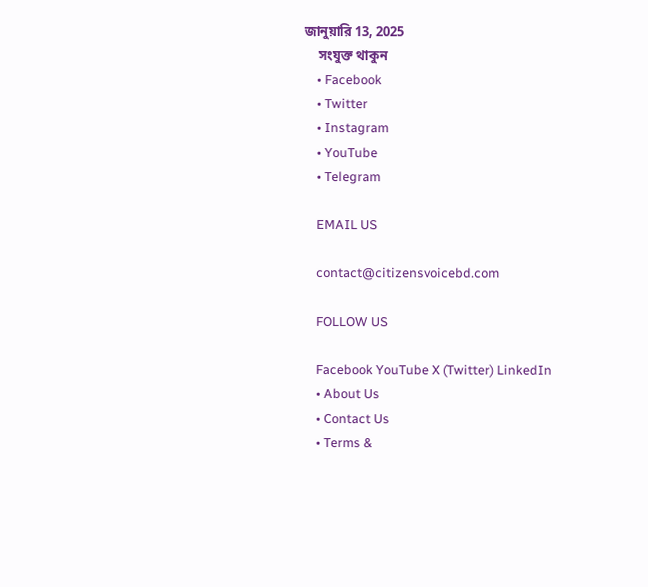জানুয়ারি 13, 2025
    সংযুক্ত থাকুন
    • Facebook
    • Twitter
    • Instagram
    • YouTube
    • Telegram

    EMAIL US

    contact@citizensvoicebd.com

    FOLLOW US

    Facebook YouTube X (Twitter) LinkedIn
    • About Us
    • Contact Us
    • Terms &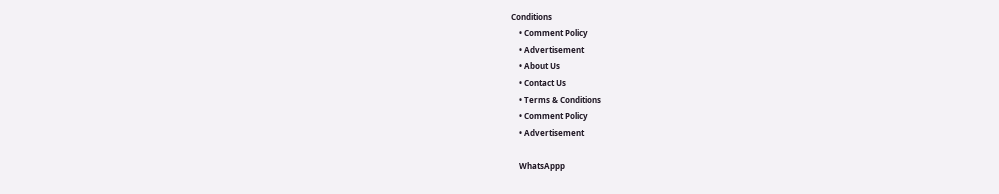Conditions
    • Comment Policy
    • Advertisement
    • About Us
    • Contact Us
    • Terms & Conditions
    • Comment Policy
    • Advertisement

    WhatsAppp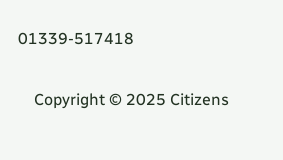01339-517418

    Copyright © 2025 Citizens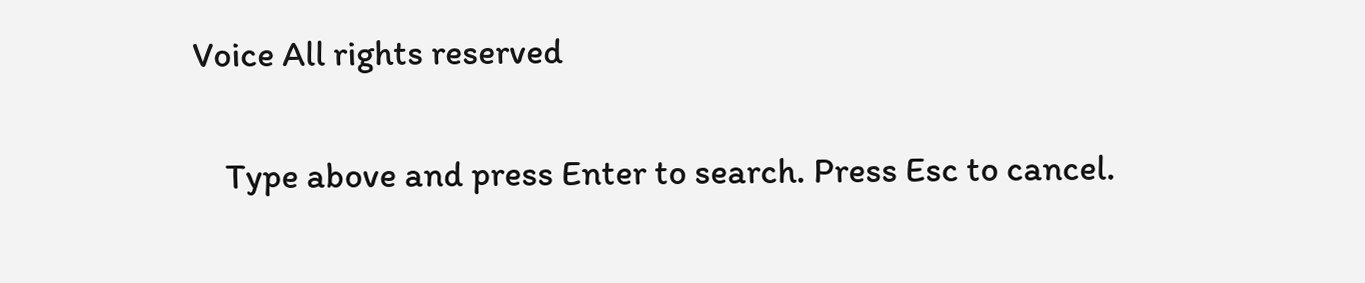Voice All rights reserved

    Type above and press Enter to search. Press Esc to cancel.